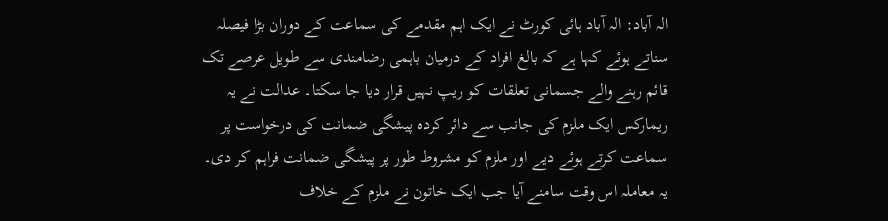الہ آباد: الہ آباد ہائی کورٹ نے ایک اہم مقدمے کی سماعت کے دوران بڑا فیصلہ سناتے ہوئے کہا ہے کہ بالغ افراد کے درمیان باہمی رضامندی سے طویل عرصے تک قائم رہنے والے جسمانی تعلقات کو ریپ نہیں قرار دیا جا سکتا۔ عدالت نے یہ ریمارکس ایک ملزم کی جانب سے دائر کردہ پیشگی ضمانت کی درخواست پر سماعت کرتے ہوئے دیے اور ملزم کو مشروط طور پر پیشگی ضمانت فراہم کر دی۔ یہ معاملہ اس وقت سامنے آیا جب ایک خاتون نے ملزم کے خلاف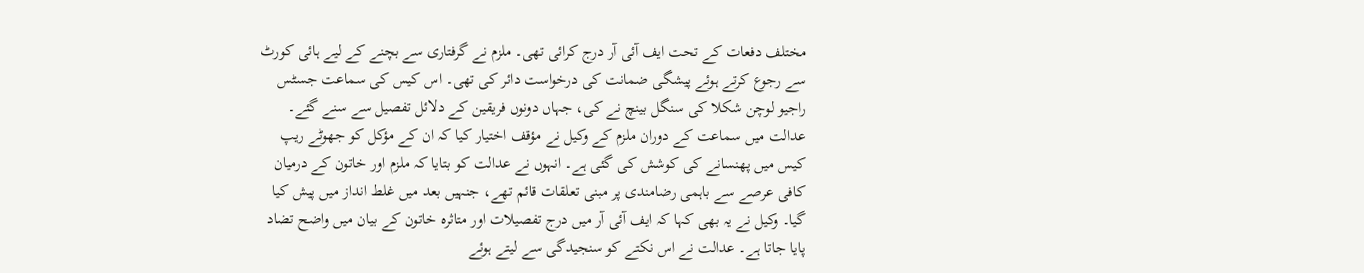مختلف دفعات کے تحت ایف آئی آر درج کرائی تھی۔ ملزم نے گرفتاری سے بچنے کے لیے ہائی کورٹ سے رجوع کرتے ہوئے پیشگی ضمانت کی درخواست دائر کی تھی۔ اس کیس کی سماعت جسٹس راجیو لوچن شکلا کی سنگل بینچ نے کی، جہاں دونوں فریقین کے دلائل تفصیل سے سنے گئے۔
عدالت میں سماعت کے دوران ملزم کے وکیل نے مؤقف اختیار کیا کہ ان کے مؤکل کو جھوٹے ریپ کیس میں پھنسانے کی کوشش کی گئی ہے۔ انہوں نے عدالت کو بتایا کہ ملزم اور خاتون کے درمیان کافی عرصے سے باہمی رضامندی پر مبنی تعلقات قائم تھے، جنہیں بعد میں غلط انداز میں پیش کیا گیا۔ وکیل نے یہ بھی کہا کہ ایف آئی آر میں درج تفصیلات اور متاثرہ خاتون کے بیان میں واضح تضاد پایا جاتا ہے۔ عدالت نے اس نکتے کو سنجیدگی سے لیتے ہوئے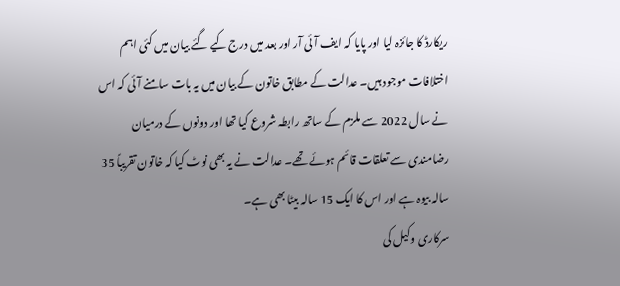ریکارڈ کا جائزہ لیا اور پایا کہ ایف آئی آر اور بعد میں درج کیے گئے بیان میں کئی اہم اختلافات موجود ہیں۔ عدالت کے مطابق خاتون کے بیان میں یہ بات سامنے آئی کہ اس نے سال 2022 سے ملزم کے ساتھ رابطہ شروع کیا تھا اور دونوں کے درمیان رضامندی سے تعلقات قائم ہوئے تھے۔ عدالت نے یہ بھی نوٹ کیا کہ خاتون تقریباً 35 سالہ بیوہ ہے اور اس کا ایک 15 سالہ بیٹا بھی ہے۔
سرکاری وکیل کی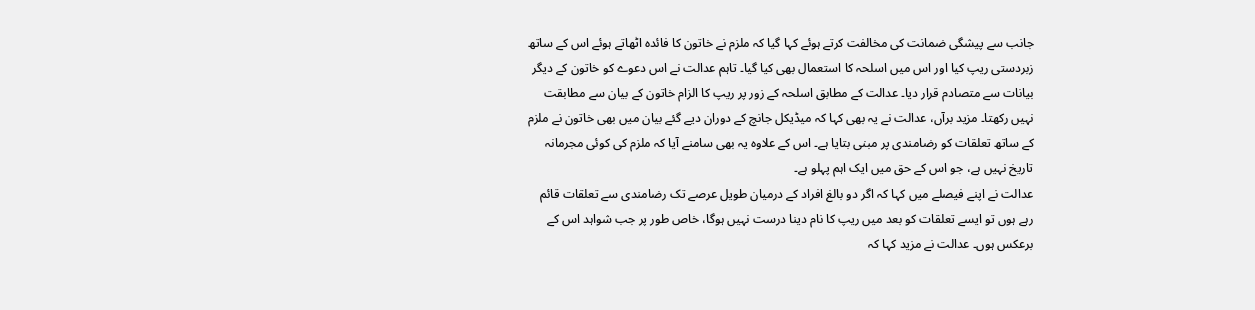جانب سے پیشگی ضمانت کی مخالفت کرتے ہوئے کہا گیا کہ ملزم نے خاتون کا فائدہ اٹھاتے ہوئے اس کے ساتھ زبردستی ریپ کیا اور اس میں اسلحہ کا استعمال بھی کیا گیا۔ تاہم عدالت نے اس دعوے کو خاتون کے دیگر بیانات سے متصادم قرار دیا۔ عدالت کے مطابق اسلحہ کے زور پر ریپ کا الزام خاتون کے بیان سے مطابقت نہیں رکھتا۔ مزید برآں، عدالت نے یہ بھی کہا کہ میڈیکل جانچ کے دوران دیے گئے بیان میں بھی خاتون نے ملزم کے ساتھ تعلقات کو رضامندی پر مبنی بتایا ہے۔ اس کے علاوہ یہ بھی سامنے آیا کہ ملزم کی کوئی مجرمانہ تاریخ نہیں ہے، جو اس کے حق میں ایک اہم پہلو ہے۔
عدالت نے اپنے فیصلے میں کہا کہ اگر دو بالغ افراد کے درمیان طویل عرصے تک رضامندی سے تعلقات قائم رہے ہوں تو ایسے تعلقات کو بعد میں ریپ کا نام دینا درست نہیں ہوگا، خاص طور پر جب شواہد اس کے برعکس ہوں۔ عدالت نے مزید کہا کہ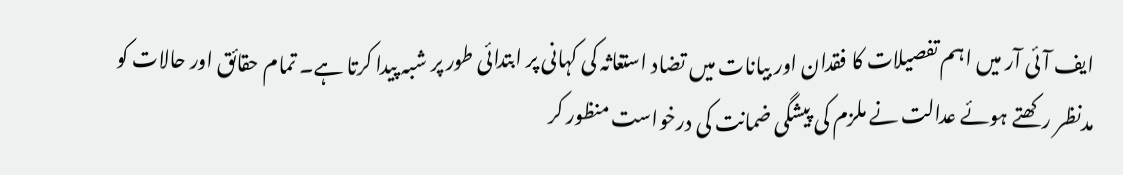ایف آئی آر میں اہم تفصیلات کا فقدان اور بیانات میں تضاد استغاثہ کی کہانی پر ابتدائی طور پر شبہ پیدا کرتا ہے۔ تمام حقائق اور حالات کو مدنظر رکھتے ہوئے عدالت نے ملزم کی پیشگی ضمانت کی درخواست منظور کر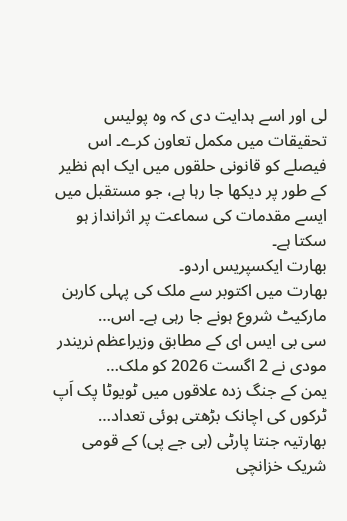لی اور اسے ہدایت دی کہ وہ پولیس تحقیقات میں مکمل تعاون کرے۔ اس فیصلے کو قانونی حلقوں میں ایک اہم نظیر کے طور پر دیکھا جا رہا ہے، جو مستقبل میں ایسے مقدمات کی سماعت پر اثرانداز ہو سکتا ہے۔
بھارت ایکسپریس اردو۔
بھارت میں اکتوبر سے ملک کی پہلی کاربن مارکیٹ شروع ہونے جا رہی ہے۔ اس…
سی بی ایس ای کے مطابق وزیراعظم نریندر مودی نے 2 اگست 2026 کو ملک…
یمن کے جنگ زدہ علاقوں میں ٹویوٹا پک اَپ ٹرکوں کی اچانک بڑھتی ہوئی تعداد…
بھارتیہ جنتا پارٹی (بی جے پی) کے قومی شریک خزانچی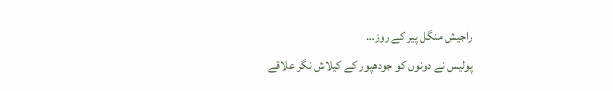راجیش منگل پیر کے روز…
پولیس نے دونوں کو جودھپور کے کیلاش نگر علاقے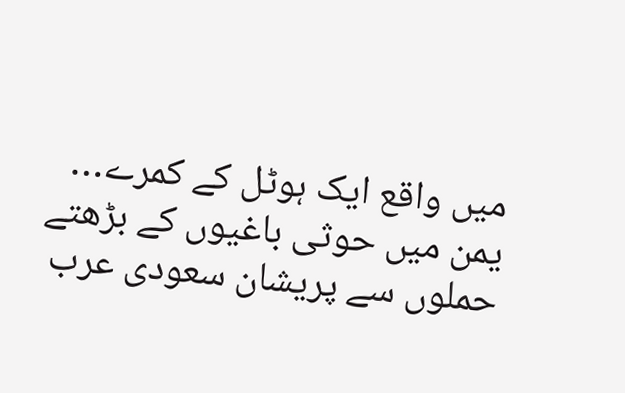میں واقع ایک ہوٹل کے کمرے…
یمن میں حوثی باغیوں کے بڑھتے حملوں سے پریشان سعودی عرب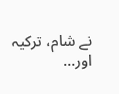نے شام، ترکیہ اور…